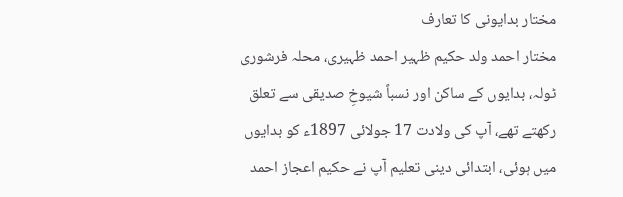مختار بدایونی کا تعارف
مختار احمد ولد حکیم ظہیر احمد ظہیری، محلہ فرشوری ٹولہ، بدایوں کے ساکن اور نسباً شیوخِ صدیقی سے تعلق رکھتے تھے، آپ کی ولادت 17 جولائی 1897ء کو بدایوں میں ہوئی، ابتدائی دینی تعلیم آپ نے حکیم اعجاز احمد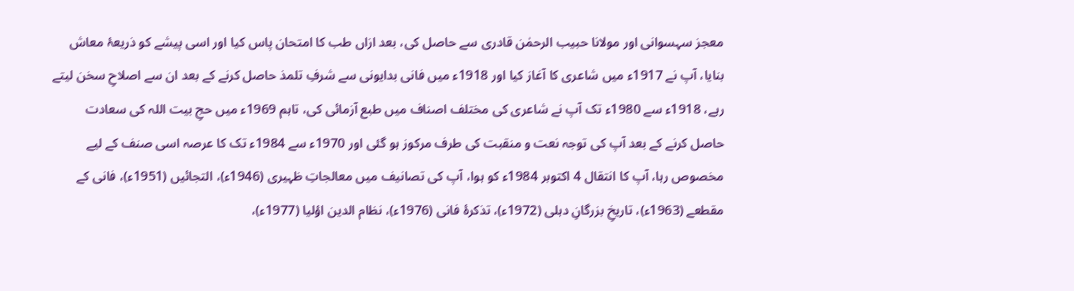معجز سہسوانی اور مولانا حبیب الرحمٰن قادری سے حاصل کی، بعد ازاں طب کا امتحان پاس کیا اور اسی پیشے کو ذریعۂ معاش بنایا، آپ نے 1917ء میں شاعری کا آغاز کیا اور 1918ء میں فانی بدایونی سے شرفِ تلمذ حاصل کرنے کے بعد ان سے اصلاحِ سخن لیتے رہے، 1918ء سے 1980ء تک آپ نے شاعری کی مختلف اصناف میں طبع آزمائی کی، تاہم 1969ء میں حجِ بیت اللہ کی سعادت حاصل کرنے کے بعد آپ کی توجہ نعت و منقبت کی طرف مرکوز ہو گئی اور 1970ء سے 1984ء تک کا عرصہ اسی صنف کے لیے مخصوص رہا، آپ کا انتقال 4 اکتوبر 1984ء کو ہوا، آپ کی تصانیف میں معالجاتِ ظہیری (1946ء)، التجائیں (1951ء)، فانی کے مقطعے (1963ء)، تاریخِ بزرگانِ دہلی (1972ء)، تذکرۂ فانی (1976ء)، نظام الدین اؤلیا (1977ء)،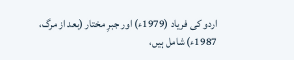اردو کی فریاد (1979ء) اور جبرِ مختار (بعد از مرگ، 1987ء) شامل ہیں،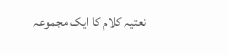نعتیہ کلام کا ایک مجموعہ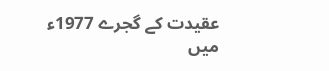عقیدت کے گجرے 1977ء میں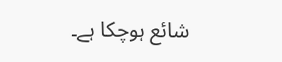شائع ہوچکا ہے۔